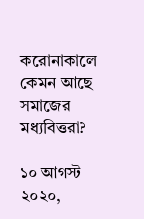করোনাকালে কেমন আছে সমাজের মধ্যবিত্তরা?

১০ আগস্ট ২০২০,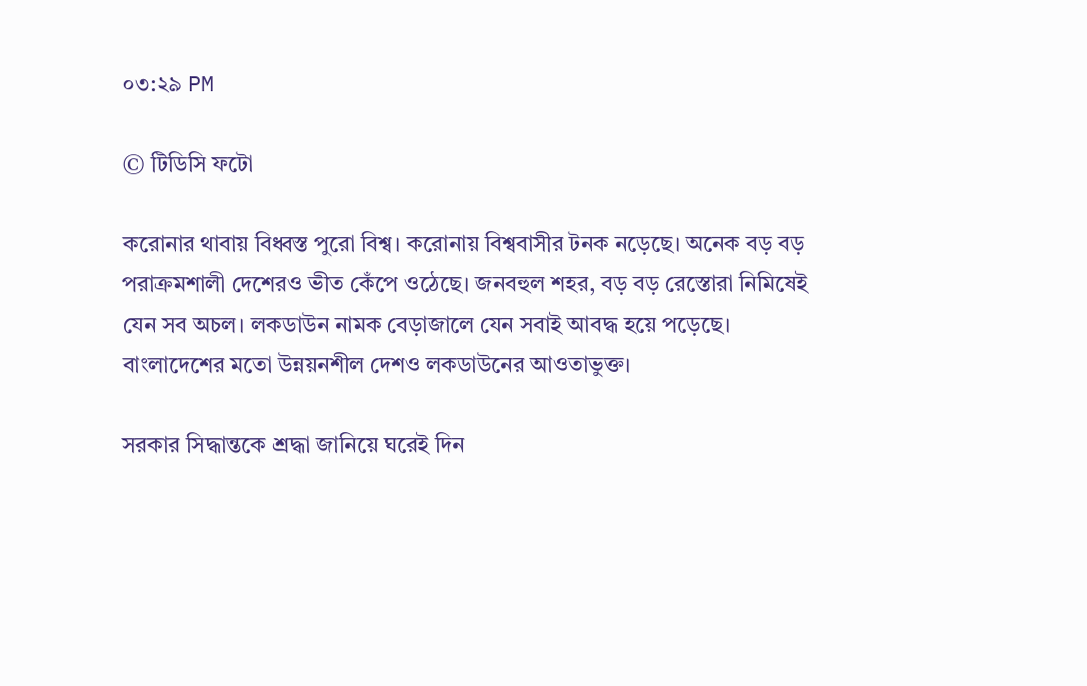০৩:২৯ PM

© টিডিসি ফটো

করোনার থাবায় বিধ্বস্ত পুরো বিশ্ব। করোনায় বিশ্ববাসীর টনক নড়েছে। অনেক বড় বড় পরাক্রমশালী দেশেরও ভীত কেঁপে ওঠেছে। জনবহুল শহর, বড় বড় রেস্তোরা নিমিষেই যেন সব অচল। লকডাউন নামক বেড়াজালে যেন সবাই আবদ্ধ হয়ে পড়েছে। বাংলাদেশের মতো উন্নয়নশীল দেশও লকডাউনের আওতাভুক্ত।

সরকার সিদ্ধান্তকে শ্রদ্ধা জানিয়ে ঘরেই দিন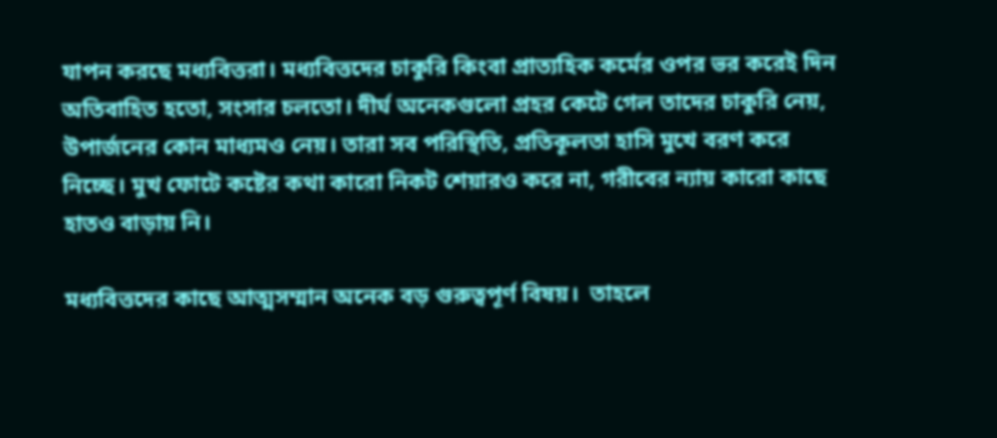যাপন করছে মধ্যবিত্তরা। মধ্যবিত্তদের চাকুরি কিংবা প্রাত্যহিক কর্মের ওপর ভর করেই দিন অতিবাহিত হতো, সংসার চলতো। দীর্ঘ অনেকগুলো প্রহর কেটে গেল তাদের চাকুরি নেয়, উপার্জনের কোন মাধ্যমও নেয়। তারা সব পরিস্থিতি, প্রতিকূলতা হাসি মুখে বরণ করে নিচ্ছে। মুখ ফোটে কষ্টের কথা কারো নিকট শেয়ারও করে না, গরীবের ন্যায় কারো কাছে হাতও বাড়ায় নি।

মধ্যবিত্তদের কাছে আত্মসম্মান অনেক বড় গুরুত্বপূর্ণ বিষয়।  তাহলে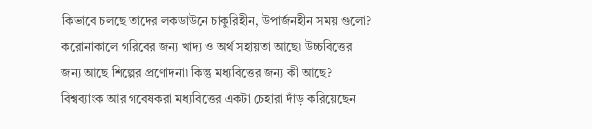কিভাবে চলছে তাদের লকডাউনে চাকুরিহীন, উপার্জনহীন সময় গুলো? করোনাকালে গরিবের জন্য খাদ্য ও অর্থ সহায়তা আছে৷ উচ্চবিত্তের জন্য আছে শিল্পের প্রণোদনা৷ কিন্তু মধ্যবিত্তের জন্য কী আছে? বিশ্বব্যাংক আর গবেষকরা মধ্যবিত্তের একটা চেহারা দাঁড় করিয়েছেন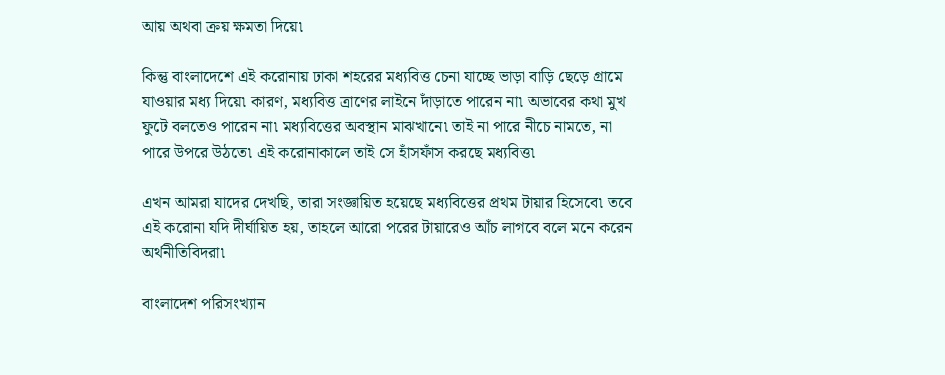আয় অথবা ক্রয় ক্ষমতা দিয়ে৷

কিন্তু বাংলাদেশে এই করোনায় ঢাকা শহরের মধ্যবিত্ত চেনা যাচ্ছে ভাড়া বাড়ি ছেড়ে গ্রামে যাওয়ার মধ্য দিয়ে৷ কারণ, মধ্যবিত্ত ত্রাণের লাইনে দাঁড়াতে পারেন না৷ অভাবের কথা মুখ ফুটে বলতেও পারেন না৷ মধ্যবিত্তের অবস্থান মাঝখানে৷ তাই না পারে নীচে নামতে, না পারে উপরে উঠতে৷ এই করোনাকালে তাই সে হাঁসফাঁস করছে মধ্যবিত্ত৷

এখন আমরা যাদের দেখছি, তারা সংজ্ঞায়িত হয়েছে মধ্যবিত্তের প্রথম টায়ার হিসেবে৷ তবে এই করোনা যদি দীর্ঘায়িত হয়, তাহলে আরো পরের টায়ারেও আঁচ লাগবে বলে মনে করেন অর্থনীতিবিদরা৷

বাংলাদেশ পরিসংখ্যান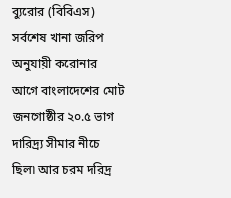ব্যুরোর (বিবিএস) সর্বশেষ খানা জরিপ অনুযায়ী করোনার আগে বাংলাদেশের মোট জনগোষ্ঠীর ২০.৫ ভাগ দারিদ্র্য সীমার নীচে ছিল৷ আর চরম দরিদ্র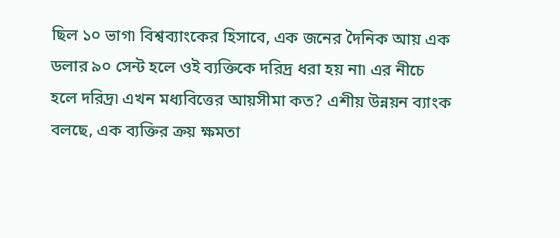ছিল ১০ ভাগ৷ বিশ্বব্যাংকের হিসাবে, এক জনের দৈনিক আয় এক ডলার ৯০ সেন্ট হলে ওই ব্যক্তিকে দরিদ্র ধরা হয় না৷ এর নীচে হলে দরিদ্র৷ এখন মধ্যবিত্তের আয়সীমা কত? এশীয় উন্নয়ন ব্যাংক বলছে, এক ব্যক্তির ক্রয় ক্ষমতা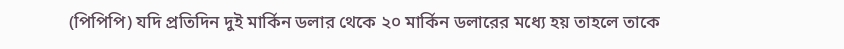(পিপিপি) যদি প্রতিদিন দুই মার্কিন ডলার থেকে ২০ মার্কিন ডলারের মধ্যে হয় তাহলে তাকে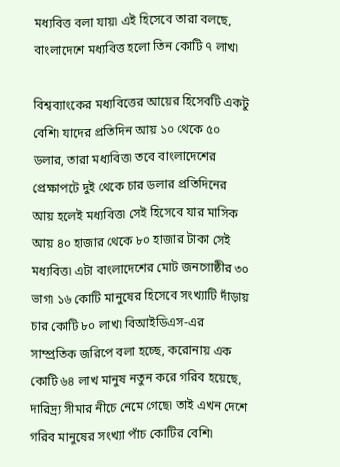মধ্যবিত্ত বলা যায়৷ এই হিসেবে তারা বলছে, বাংলাদেশে মধ্যবিত্ত হলো তিন কোটি ৭ লাখ৷

বিশ্বব্যাংকের মধ্যবিত্তের আয়ের হিসেবটি একটু বেশি৷ যাদের প্রতিদিন আয় ১০ থেকে ৫০ ডলার, তারা মধ্যবিত্ত৷ তবে বাংলাদেশের প্রেক্ষাপটে দুই থেকে চার ডলার প্রতিদিনের আয় হলেই মধ্যবিত্ত৷ সেই হিসেবে যার মাসিক আয় ৪০ হাজার থেকে ৮০ হাজার টাকা সেই মধ্যবিত্ত৷ এটা বাংলাদেশের মোট জনগোষ্ঠীর ৩০ ভাগ৷ ১৬ কোটি মানুষের হিসেবে সংখ্যাটি দাঁড়ায় চার কোটি ৮০ লাখ৷ বিআইডিএস-এর সাম্প্রতিক জরিপে বলা হচ্ছে, করোনায় এক কোটি ৬৪ লাখ মানুষ নতুন করে গরিব হয়েছে, দারিদ্র্য সীমার নীচে নেমে গেছে৷ তাই এখন দেশে গরিব মানুষের সংখ্যা পাঁচ কোটির বেশি৷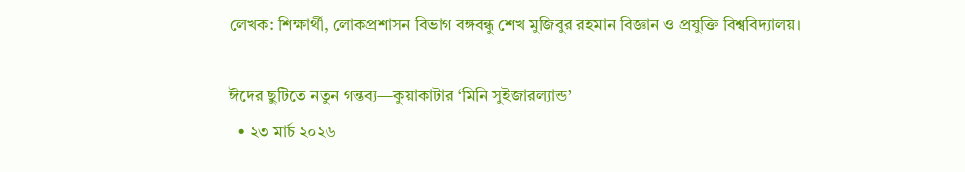লেখক: শিক্ষার্থী, লোকপ্রশাসন বিভাগ বঙ্গবন্ধু শেখ মুজিবুর রহমান বিজ্ঞান ও প্রযুক্তি বিশ্ববিদ্যালয়।

ঈদের ছুটিতে নতুন গন্তব্য—কুয়াকাটার ‘মিনি সুইজারল্যান্ড’
  • ২৩ মার্চ ২০২৬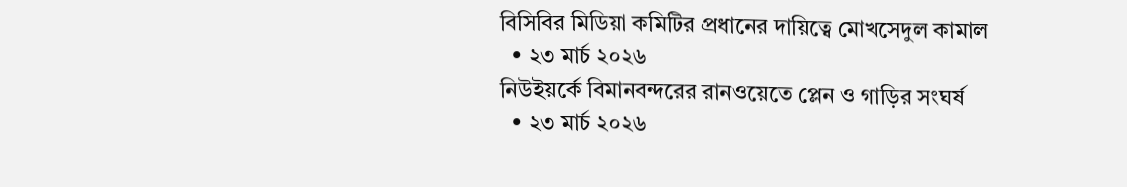বিসিবির মিডিয়া কমিটির প্রধানের দায়িত্বে মোখসেদুল কামাল
  • ২৩ মার্চ ২০২৬
নিউইয়র্কে বিমানবন্দরের রানওয়েতে প্লেন ও গাড়ির সংঘর্ষ
  • ২৩ মার্চ ২০২৬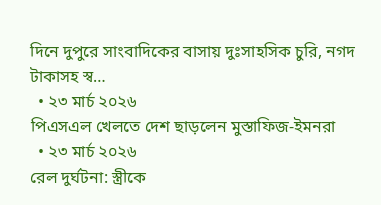দিনে দুপুরে সাংবাদিকের বাসায় দুঃসাহসিক চুরি, নগদ টাকাসহ স্ব…
  • ২৩ মার্চ ২০২৬
পিএসএল খেলতে দেশ ছাড়লেন মুস্তাফিজ-ইমনরা
  • ২৩ মার্চ ২০২৬
রেল দুর্ঘটনা: স্ত্রীকে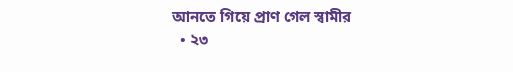আনতে গিয়ে প্রাণ গেল স্বামীর
  • ২৩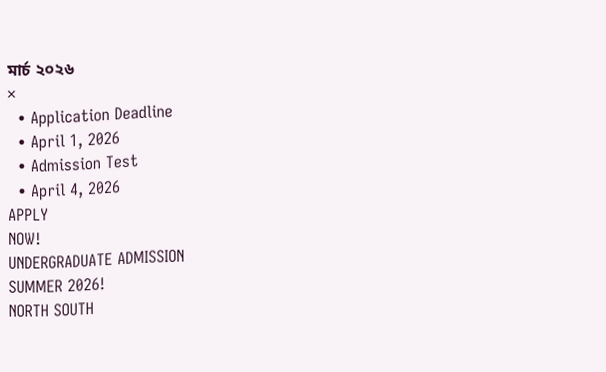মার্চ ২০২৬
×
  • Application Deadline
  • April 1, 2026
  • Admission Test
  • April 4, 2026
APPLY
NOW!
UNDERGRADUATE ADMISSION
SUMMER 2026!
NORTH SOUTH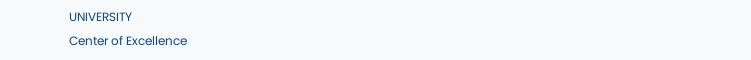UNIVERSITY
Center of Excellence